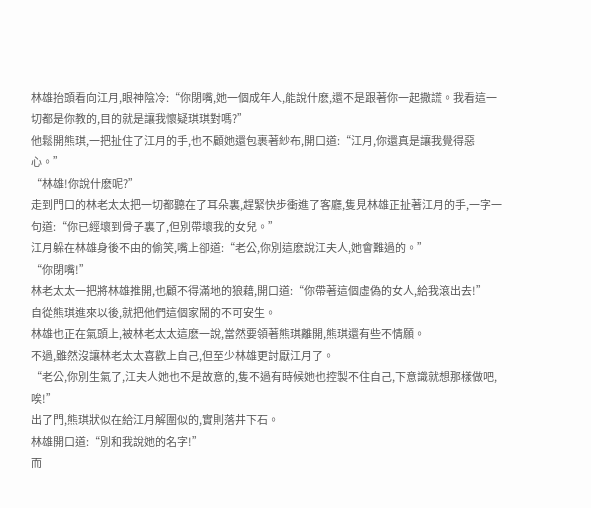林雄抬頭看向江月,眼神陰冷:“你閉嘴,她一個成年人,能說什麽,還不是跟著你一起撒謊。我看這一切都是你教的,目的就是讓我懷疑琪琪對嗎?”
他鬆開熊琪,一把扯住了江月的手,也不顧她還包裹著紗布,開口道:“江月,你還真是讓我覺得惡心。”
“林雄!你說什麽呢?”
走到門口的林老太太把一切都聽在了耳朵裏,趕緊快步衝進了客廳,隻見林雄正扯著江月的手,一字一句道:“你已經壞到骨子裏了,但別帶壞我的女兒。”
江月躲在林雄身後不由的偷笑,嘴上卻道:“老公,你別這麽說江夫人,她會難過的。”
“你閉嘴!”
林老太太一把將林雄推開,也顧不得滿地的狼藉,開口道:“你帶著這個虛偽的女人,給我滾出去!”
自從熊琪進來以後,就把他們這個家鬧的不可安生。
林雄也正在氣頭上,被林老太太這麽一說,當然要領著熊琪離開,熊琪還有些不情願。
不過,雖然沒讓林老太太喜歡上自己,但至少林雄更討厭江月了。
“老公,你別生氣了,江夫人她也不是故意的,隻不過有時候她也控製不住自己,下意識就想那樣做吧,唉!”
出了門,熊琪狀似在給江月解圍似的,實則落井下石。
林雄開口道:“別和我說她的名字!”
而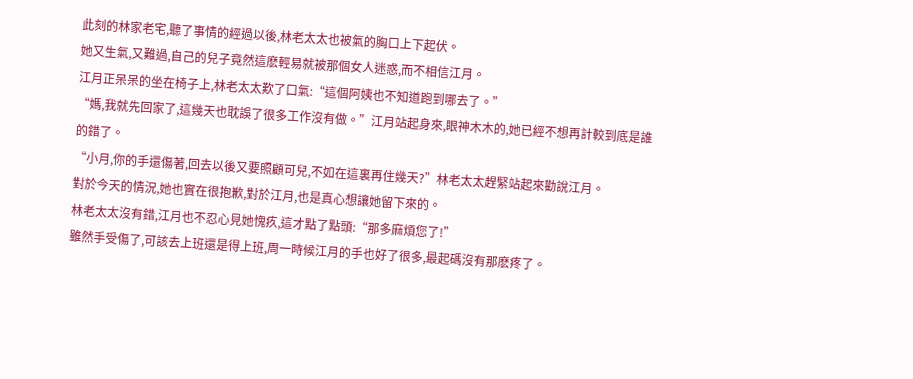此刻的林家老宅,聽了事情的經過以後,林老太太也被氣的胸口上下起伏。
她又生氣,又難過,自己的兒子竟然這麽輕易就被那個女人迷惑,而不相信江月。
江月正呆呆的坐在椅子上,林老太太歎了口氣:“這個阿姨也不知道跑到哪去了。”
“媽,我就先回家了,這幾天也耽誤了很多工作沒有做。”江月站起身來,眼神木木的,她已經不想再計較到底是誰的錯了。
“小月,你的手還傷著,回去以後又要照顧可兒,不如在這裏再住幾天?”林老太太趕緊站起來勸說江月。
對於今天的情況,她也實在很抱歉,對於江月,也是真心想讓她留下來的。
林老太太沒有錯,江月也不忍心見她愧疚,這才點了點頭:“那多麻煩您了!”
雖然手受傷了,可該去上班還是得上班,周一時候江月的手也好了很多,最起碼沒有那麽疼了。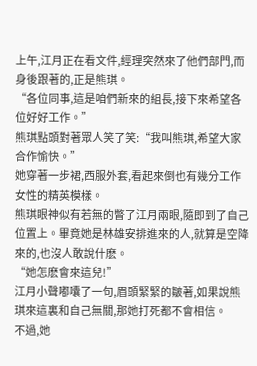上午,江月正在看文件,經理突然來了他們部門,而身後跟著的,正是熊琪。
“各位同事,這是咱們新來的組長,接下來希望各位好好工作。”
熊琪點頭對著眾人笑了笑:“我叫熊琪,希望大家合作愉快。”
她穿著一步裙,西服外套,看起來倒也有幾分工作女性的精英模樣。
熊琪眼神似有若無的瞥了江月兩眼,隨即到了自己位置上。畢竟她是林雄安排進來的人,就算是空降來的,也沒人敢說什麽。
“她怎麽會來這兒!”
江月小聲嘟囔了一句,眉頭緊緊的皺著,如果說熊琪來這裏和自己無關,那她打死都不會相信。
不過,她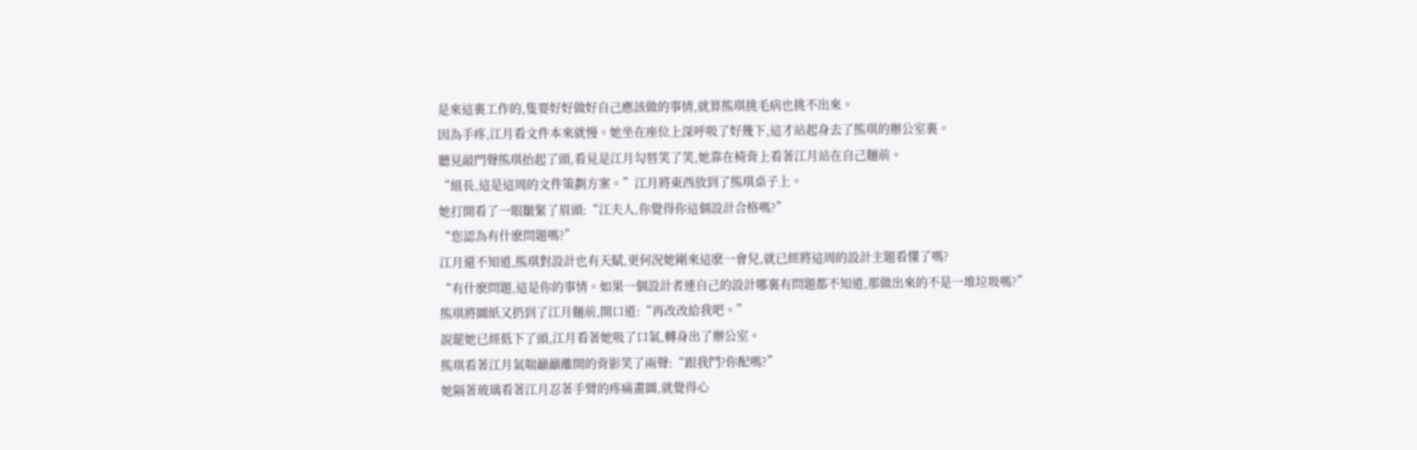是來這裏工作的,隻要好好做好自己應該做的事情,就算熊琪挑毛病也挑不出來。
因為手疼,江月看文件本來就慢。她坐在座位上深呼吸了好幾下,這才站起身去了熊琪的辦公室裏。
聽見敲門聲熊琪抬起了頭,看見是江月勾唇笑了笑,她靠在椅背上看著江月站在自己麵前。
“組長,這是這周的文件策劃方案。”江月將東西放到了熊琪桌子上。
她打開看了一眼皺緊了眉頭:“江夫人,你覺得你這個設計合格嗎?”
“您認為有什麽問題嗎?”
江月還不知道,熊琪對設計也有天賦,更何況她剛來這麽一會兒,就已經將這周的設計主題看懂了嗎?
“有什麽問題,這是你的事情。如果一個設計者連自己的設計哪裏有問題都不知道,那做出來的不是一堆垃圾嗎?”
熊琪將圖紙又扔到了江月麵前,開口道:“再改改給我吧。”
說罷她已經低下了頭,江月看著她吸了口氣,轉身出了辦公室。
熊琪看著江月氣喘籲籲離開的背影笑了兩聲:“跟我鬥?你配嗎?”
她隔著玻璃看著江月忍著手臂的疼痛畫圖,就覺得心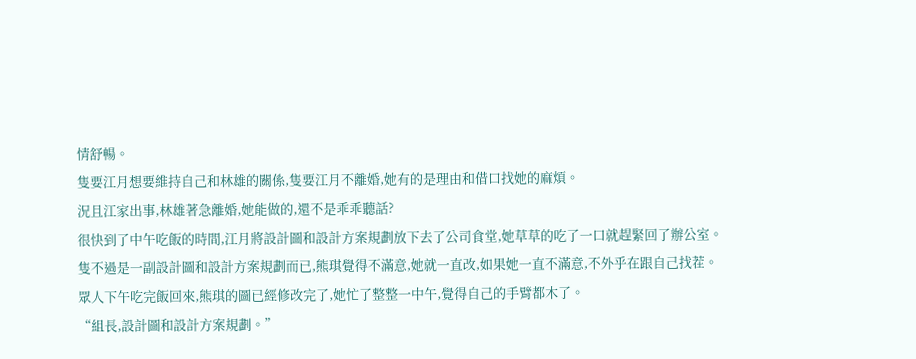情舒暢。
隻要江月想要維持自己和林雄的關係,隻要江月不離婚,她有的是理由和借口找她的麻煩。
況且江家出事,林雄著急離婚,她能做的,還不是乖乖聽話?
很快到了中午吃飯的時間,江月將設計圖和設計方案規劃放下去了公司食堂,她草草的吃了一口就趕緊回了辦公室。
隻不過是一副設計圖和設計方案規劃而已,熊琪覺得不滿意,她就一直改,如果她一直不滿意,不外乎在跟自己找茬。
眾人下午吃完飯回來,熊琪的圖已經修改完了,她忙了整整一中午,覺得自己的手臂都木了。
“組長,設計圖和設計方案規劃。”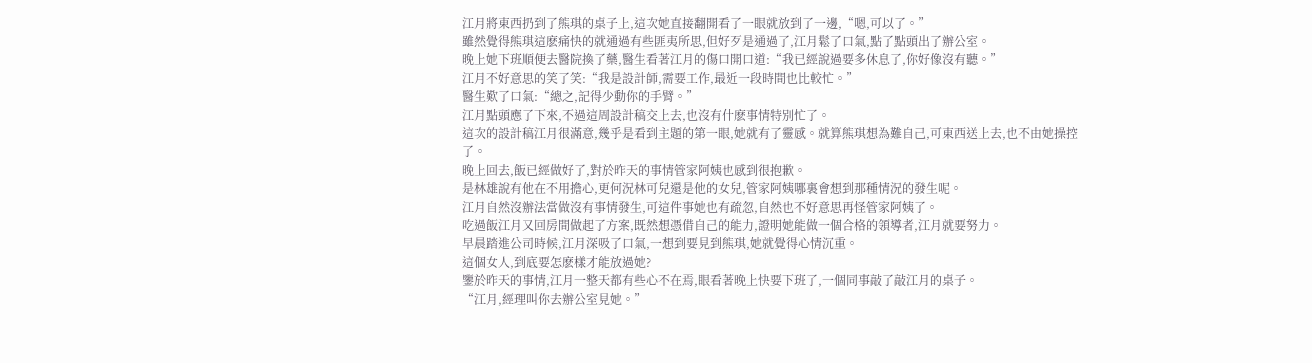江月將東西扔到了熊琪的桌子上,這次她直接翻開看了一眼就放到了一邊,“嗯,可以了。”
雖然覺得熊琪這麽痛快的就通過有些匪夷所思,但好歹是通過了,江月鬆了口氣,點了點頭出了辦公室。
晚上她下班順便去醫院換了藥,醫生看著江月的傷口開口道:“我已經說過要多休息了,你好像沒有聽。”
江月不好意思的笑了笑:“我是設計師,需要工作,最近一段時間也比較忙。”
醫生歎了口氣:“總之,記得少動你的手臂。”
江月點頭應了下來,不過這周設計稿交上去,也沒有什麽事情特別忙了。
這次的設計稿江月很滿意,幾乎是看到主題的第一眼,她就有了靈感。就算熊琪想為難自己,可東西送上去,也不由她操控了。
晚上回去,飯已經做好了,對於昨天的事情管家阿姨也感到很抱歉。
是林雄說有他在不用擔心,更何況林可兒還是他的女兒,管家阿姨哪裏會想到那種情況的發生呢。
江月自然沒辦法當做沒有事情發生,可這件事她也有疏忽,自然也不好意思再怪管家阿姨了。
吃過飯江月又回房間做起了方案,既然想憑借自己的能力,證明她能做一個合格的領導者,江月就要努力。
早晨踏進公司時候,江月深吸了口氣,一想到要見到熊琪,她就覺得心情沉重。
這個女人,到底要怎麽樣才能放過她?
鑒於昨天的事情,江月一整天都有些心不在焉,眼看著晚上快要下班了,一個同事敲了敲江月的桌子。
“江月,經理叫你去辦公室見她。”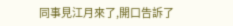同事見江月來了,開口告訴了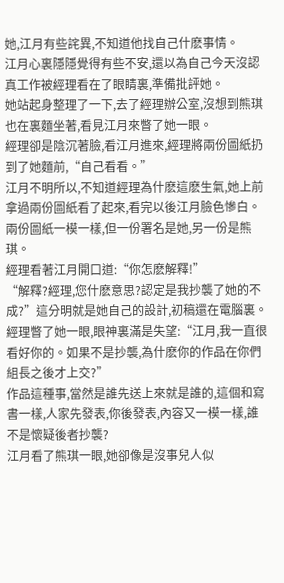她,江月有些詫異,不知道他找自己什麽事情。
江月心裏隱隱覺得有些不安,還以為自己今天沒認真工作被經理看在了眼睛裏,準備批評她。
她站起身整理了一下,去了經理辦公室,沒想到熊琪也在裏麵坐著,看見江月來瞥了她一眼。
經理卻是陰沉著臉,看江月進來,經理將兩份圖紙扔到了她麵前,“自己看看。”
江月不明所以,不知道經理為什麽這麽生氣,她上前拿過兩份圖紙看了起來,看完以後江月臉色慘白。
兩份圖紙一模一樣,但一份署名是她,另一份是熊琪。
經理看著江月開口道:“你怎麽解釋!”
“解釋?經理,您什麽意思?認定是我抄襲了她的不成?”這分明就是她自己的設計,初稿還在電腦裏。
經理瞥了她一眼,眼神裏滿是失望:“江月,我一直很看好你的。如果不是抄襲,為什麽你的作品在你們組長之後才上交?”
作品這種事,當然是誰先送上來就是誰的,這個和寫書一樣,人家先發表,你後發表,內容又一模一樣,誰不是懷疑後者抄襲?
江月看了熊琪一眼,她卻像是沒事兒人似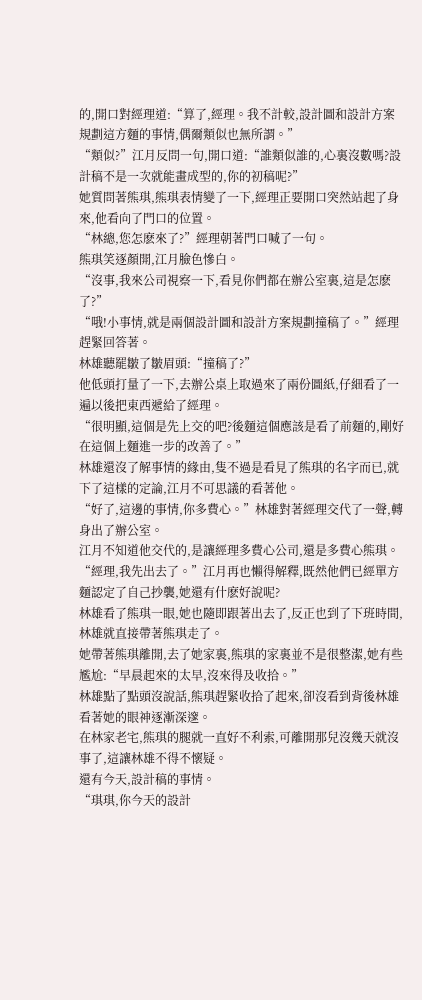的,開口對經理道:“算了,經理。我不計較,設計圖和設計方案規劃這方麵的事情,偶爾類似也無所謂。”
“類似?”江月反問一句,開口道:“誰類似誰的,心裏沒數嗎?設計稿不是一次就能畫成型的,你的初稿呢?”
她質問著熊琪,熊琪表情變了一下,經理正要開口突然站起了身來,他看向了門口的位置。
“林總,您怎麽來了?”經理朝著門口喊了一句。
熊琪笑逐顏開,江月臉色慘白。
“沒事,我來公司視察一下,看見你們都在辦公室裏,這是怎麽了?”
“哦!小事情,就是兩個設計圖和設計方案規劃撞稿了。”經理趕緊回答著。
林雄聽罷皺了皺眉頭:“撞稿了?”
他低頭打量了一下,去辦公桌上取過來了兩份圖紙,仔細看了一遍以後把東西遞給了經理。
“很明顯,這個是先上交的吧?後麵這個應該是看了前麵的,剛好在這個上麵進一步的改善了。”
林雄還沒了解事情的緣由,隻不過是看見了熊琪的名字而已,就下了這樣的定論,江月不可思議的看著他。
“好了,這邊的事情,你多費心。”林雄對著經理交代了一聲,轉身出了辦公室。
江月不知道他交代的,是讓經理多費心公司,還是多費心熊琪。
“經理,我先出去了。”江月再也懶得解釋,既然他們已經單方麵認定了自己抄襲,她還有什麽好說呢?
林雄看了熊琪一眼,她也隨即跟著出去了,反正也到了下班時間,林雄就直接帶著熊琪走了。
她帶著熊琪離開,去了她家裏,熊琪的家裏並不是很整潔,她有些尷尬:“早晨起來的太早,沒來得及收拾。”
林雄點了點頭沒說話,熊琪趕緊收拾了起來,卻沒看到背後林雄看著她的眼神逐漸深邃。
在林家老宅,熊琪的腿就一直好不利索,可離開那兒沒幾天就沒事了,這讓林雄不得不懷疑。
還有今天,設計稿的事情。
“琪琪,你今天的設計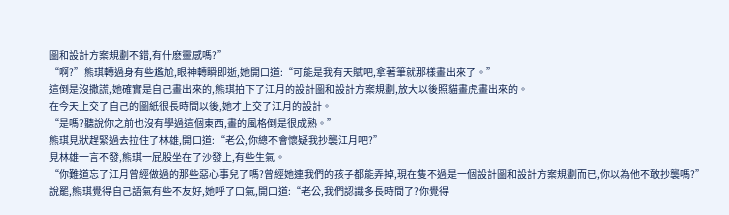圖和設計方案規劃不錯,有什麽靈感嗎?”
“啊?”熊琪轉過身有些尷尬,眼神轉瞬即逝,她開口道:“可能是我有天賦吧,拿著筆就那樣畫出來了。”
這倒是沒撒謊,她確實是自己畫出來的,熊琪拍下了江月的設計圖和設計方案規劃,放大以後照貓畫虎畫出來的。
在今天上交了自己的圖紙很長時間以後,她才上交了江月的設計。
“是嗎?聽說你之前也沒有學過這個東西,畫的風格倒是很成熟。”
熊琪見狀趕緊過去拉住了林雄,開口道:“老公,你總不會懷疑我抄襲江月吧?”
見林雄一言不發,熊琪一屁股坐在了沙發上,有些生氣。
“你難道忘了江月曾經做過的那些惡心事兒了嗎?曾經她連我們的孩子都能弄掉,現在隻不過是一個設計圖和設計方案規劃而已,你以為他不敢抄襲嗎?”
說罷,熊琪覺得自己語氣有些不友好,她呼了口氣,開口道:“老公,我們認識多長時間了?你覺得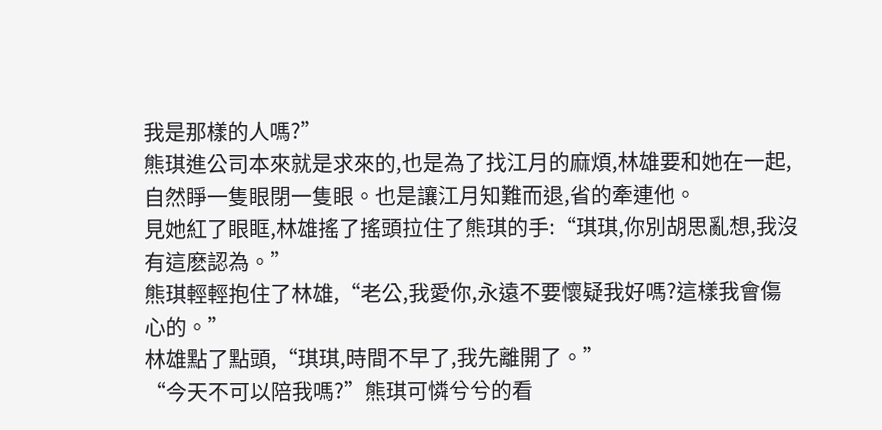我是那樣的人嗎?”
熊琪進公司本來就是求來的,也是為了找江月的麻煩,林雄要和她在一起,自然睜一隻眼閉一隻眼。也是讓江月知難而退,省的牽連他。
見她紅了眼眶,林雄搖了搖頭拉住了熊琪的手:“琪琪,你別胡思亂想,我沒有這麽認為。”
熊琪輕輕抱住了林雄,“老公,我愛你,永遠不要懷疑我好嗎?這樣我會傷心的。”
林雄點了點頭,“琪琪,時間不早了,我先離開了。”
“今天不可以陪我嗎?”熊琪可憐兮兮的看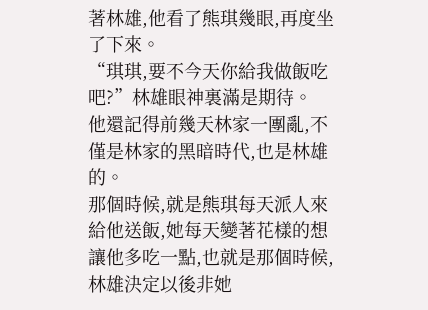著林雄,他看了熊琪幾眼,再度坐了下來。
“琪琪,要不今天你給我做飯吃吧?”林雄眼神裏滿是期待。
他還記得前幾天林家一團亂,不僅是林家的黑暗時代,也是林雄的。
那個時候,就是熊琪每天派人來給他送飯,她每天變著花樣的想讓他多吃一點,也就是那個時候,林雄決定以後非她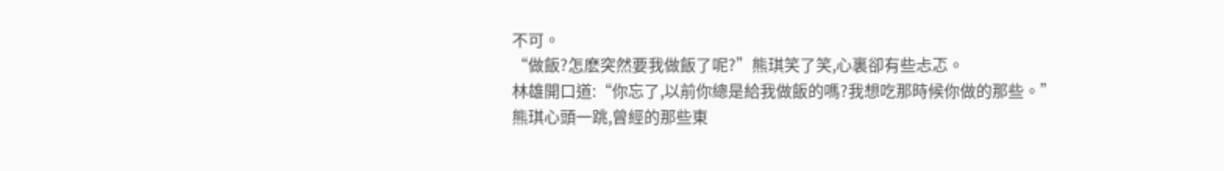不可。
“做飯?怎麽突然要我做飯了呢?”熊琪笑了笑,心裏卻有些忐忑。
林雄開口道:“你忘了,以前你總是給我做飯的嗎?我想吃那時候你做的那些。”
熊琪心頭一跳,曾經的那些東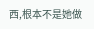西,根本不是她做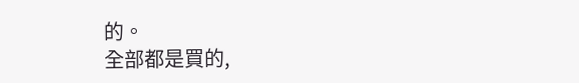的。
全部都是買的,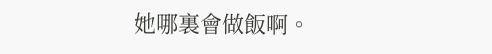她哪裏會做飯啊。